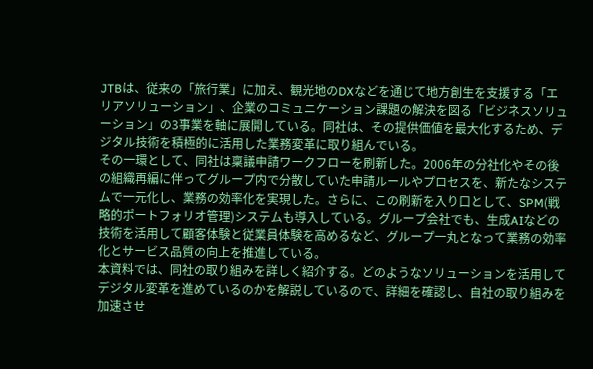JTBは、従来の「旅行業」に加え、観光地のDXなどを通じて地方創生を支援する「エリアソリューション」、企業のコミュニケーション課題の解決を図る「ビジネスソリューション」の3事業を軸に展開している。同社は、その提供価値を最大化するため、デジタル技術を積極的に活用した業務変革に取り組んでいる。
その一環として、同社は稟議申請ワークフローを刷新した。2006年の分社化やその後の組織再編に伴ってグループ内で分散していた申請ルールやプロセスを、新たなシステムで一元化し、業務の効率化を実現した。さらに、この刷新を入り口として、SPM(戦略的ポートフォリオ管理)システムも導入している。グループ会社でも、生成AIなどの技術を活用して顧客体験と従業員体験を高めるなど、グループ一丸となって業務の効率化とサービス品質の向上を推進している。
本資料では、同社の取り組みを詳しく紹介する。どのようなソリューションを活用してデジタル変革を進めているのかを解説しているので、詳細を確認し、自社の取り組みを加速させ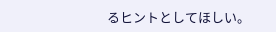るヒントとしてほしい。